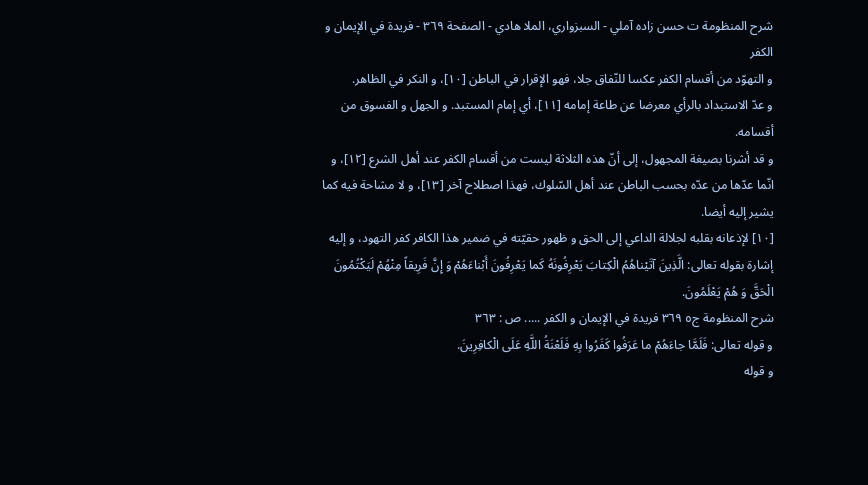شرح المنظومة ت حسن زاده آملي - السبزواري، الملا هادي - الصفحة ٣٦٩ - فريدة في الإيمان و الكفر
و التهوّد من أقسام الكفر عكسا للنّفاق جلا، فهو الإقرار في الباطن [١٠]، و النكر في الظاهر.
و عدّ الاستبداد بالرأي معرضا عن طاعة إمامه [١١]، أي إمام المستبد. و الجهل و الفسوق من أقسامه.
و قد أشرنا بصيغة المجهول، إلى أنّ هذه الثلاثة ليست من أقسام الكفر عند أهل الشرع [١٢]، و انّما عدّها من عدّه بحسب الباطن عند أهل السّلوك، فهذا اصطلاح آخر [١٣]، و لا مشاحة فيه كما يشير إليه أيضا.
[١٠] لإذعانه بقلبه لجلالة الداعي إلى الحق و ظهور حقيّته في ضمير هذا الكافر كفر التهود، و إليه إشارة بقوله تعالى: الَّذِينَ آتَيْناهُمُ الْكِتابَ يَعْرِفُونَهُ كَما يَعْرِفُونَ أَبْناءَهُمْ وَ إِنَّ فَرِيقاً مِنْهُمْ لَيَكْتُمُونَ الْحَقَّ وَ هُمْ يَعْلَمُونَ.
شرح المنظومة ج٥ ٣٦٩ فريدة في الإيمان و الكفر ..... ص : ٣٦٣
و قوله تعالى: فَلَمَّا جاءَهُمْ ما عَرَفُوا كَفَرُوا بِهِ فَلَعْنَةُ اللَّهِ عَلَى الْكافِرِينَ.
و قوله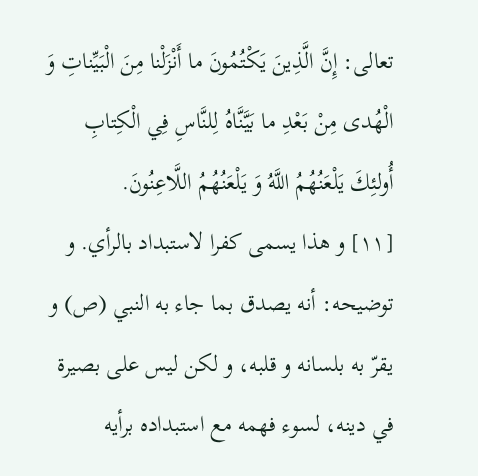تعالى: إِنَّ الَّذِينَ يَكْتُمُونَ ما أَنْزَلْنا مِنَ الْبَيِّناتِ وَ الْهُدى مِنْ بَعْدِ ما بَيَّنَّاهُ لِلنَّاسِ فِي الْكِتابِ أُولئِكَ يَلْعَنُهُمُ اللَّهُ وَ يَلْعَنُهُمُ اللَّاعِنُونَ.
[١١] و هذا يسمى كفرا لاستبداد بالرأي. و توضيحه: أنه يصدق بما جاء به النبي (ص) و يقرّ به بلسانه و قلبه، و لكن ليس على بصيرة في دينه، لسوء فهمه مع استبداده برأيه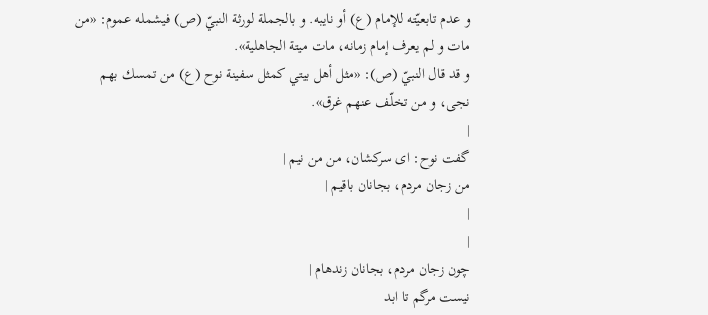و عدم تابعيّته للإمام (ع) أو نايبه. و بالجملة لورثة النبيّ (ص) فيشمله عموم: «من مات و لم يعرف إمام زمانه، مات ميتة الجاهلية».
و قد قال النبيّ (ص): «مثل أهل بيتي كمثل سفينة نوح (ع) من تمسك بهم نجى، و من تخلّف عنهم غرق».
|
گفت نوح: اى سركشان، من من نيم |
من زجان مردم، بجانان باقيم |
|
|
چون زجان مردم، بجانان زندهام |
نيست مرگم تا ابد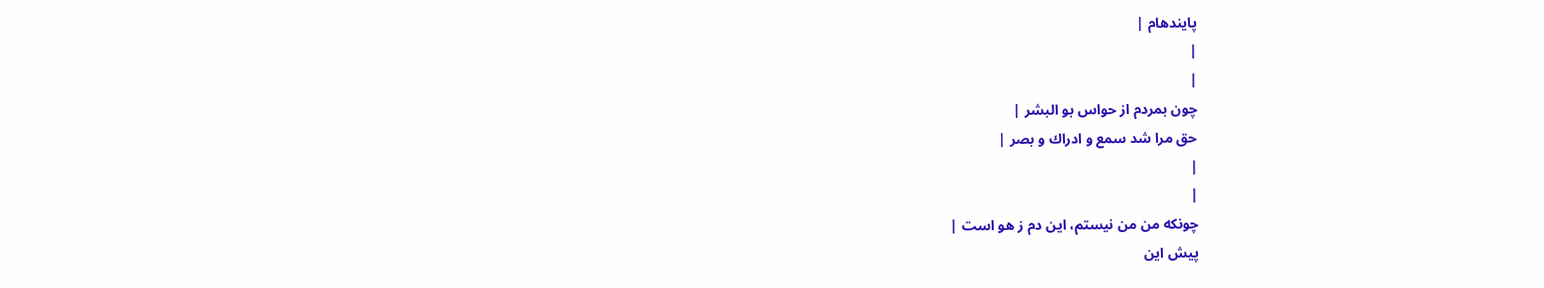پايندهام |
|
|
چون بمردم از حواس بو البشر |
حق مرا شد سمع و ادراك و بصر |
|
|
چونكه من من نيستم، اين دم ز هو است |
پيش اين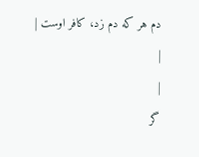دم هر كه دم زد، كافر اوست |
|
|
گر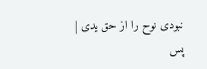نبودى نوح را از حق يدى |
پس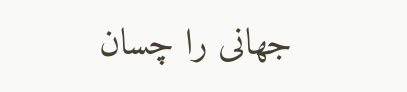جهانى را چسان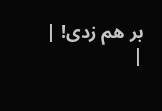بر هم زدى! |
|